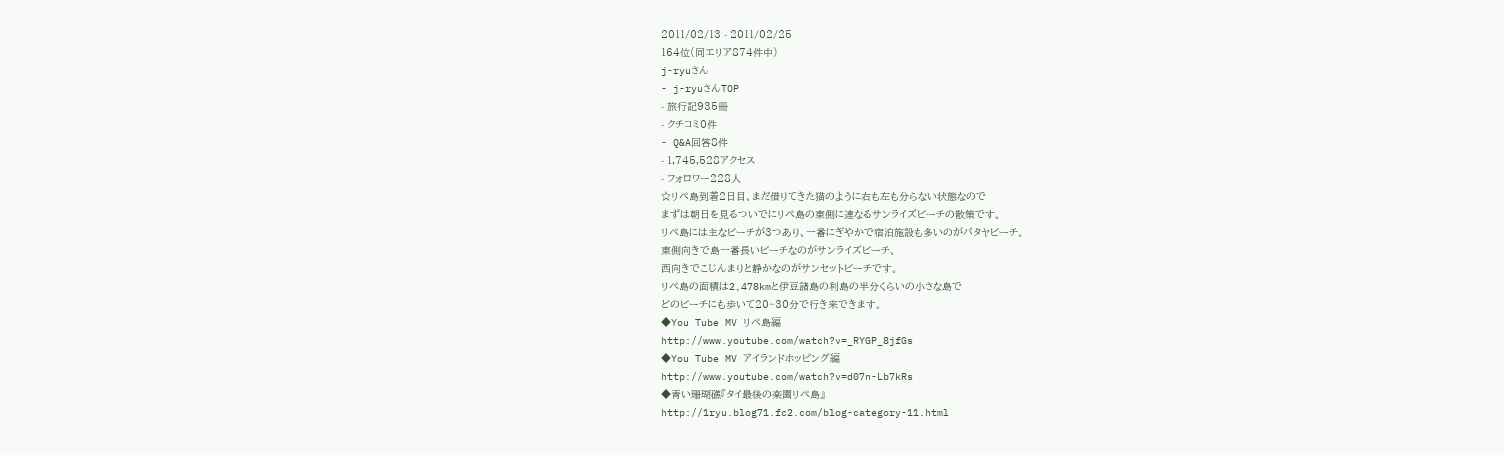2011/02/13 - 2011/02/25
164位(同エリア874件中)
j-ryuさん
- j-ryuさんTOP
- 旅行記935冊
- クチコミ0件
- Q&A回答8件
- 1,745,528アクセス
- フォロワー228人
☆リペ島到着2日目、まだ借りてきた猫のように右も左も分らない状態なので
まずは朝日を見るついでにリペ島の東側に連なるサンライズビーチの散策です。
リペ島には主なビーチが3つあり、一番にぎやかで宿泊施設も多いのがパタヤビーチ。
東側向きで島一番長いビーチなのがサンライズビーチ、
西向きでこじんまりと静かなのがサンセットビーチです。
リペ島の面積は2,478kmと伊豆諸島の利島の半分くらいの小さな島で
どのビーチにも歩いて20~30分で行き来できます。
◆You Tube MV リペ島編
http://www.youtube.com/watch?v=_RYGP_8jfGs
◆You Tube MV アイランドホッピング編
http://www.youtube.com/watch?v=d07n-Lb7kRs
◆青い珊瑚礁『タイ最後の楽園リペ島』
http://1ryu.blog71.fc2.com/blog-category-11.html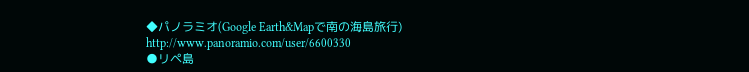◆パノラミオ(Google Earth&Mapで南の海島旅行)
http://www.panoramio.com/user/6600330
●リペ島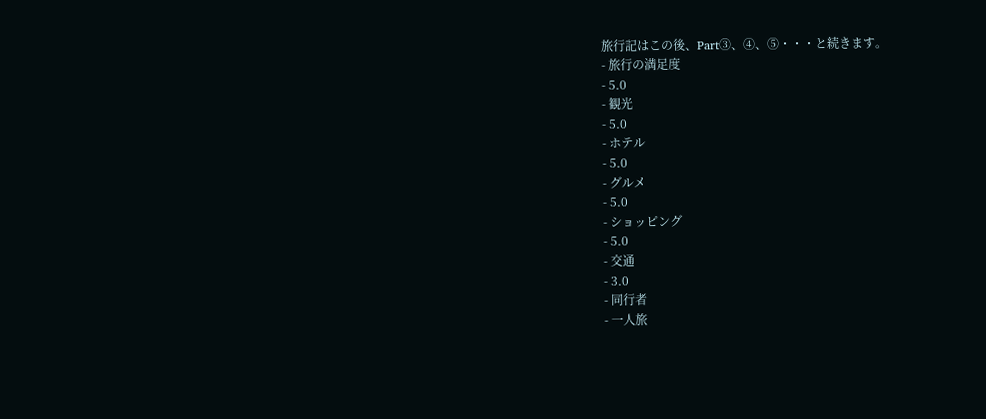旅行記はこの後、Part③、④、⑤・・・と続きます。
- 旅行の満足度
- 5.0
- 観光
- 5.0
- ホテル
- 5.0
- グルメ
- 5.0
- ショッピング
- 5.0
- 交通
- 3.0
- 同行者
- 一人旅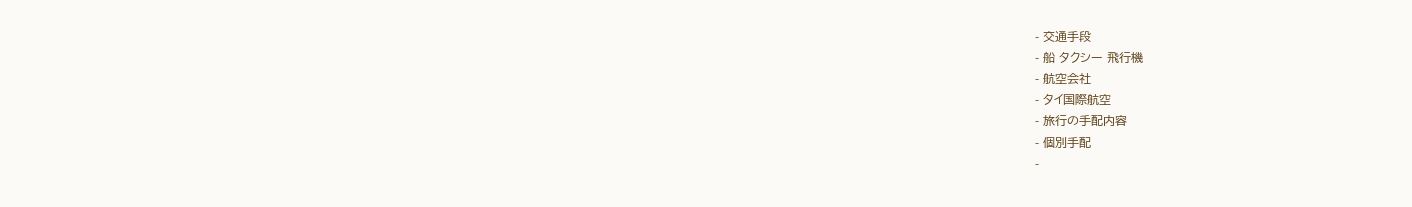- 交通手段
- 船 タクシー 飛行機
- 航空会社
- タイ国際航空
- 旅行の手配内容
- 個別手配
-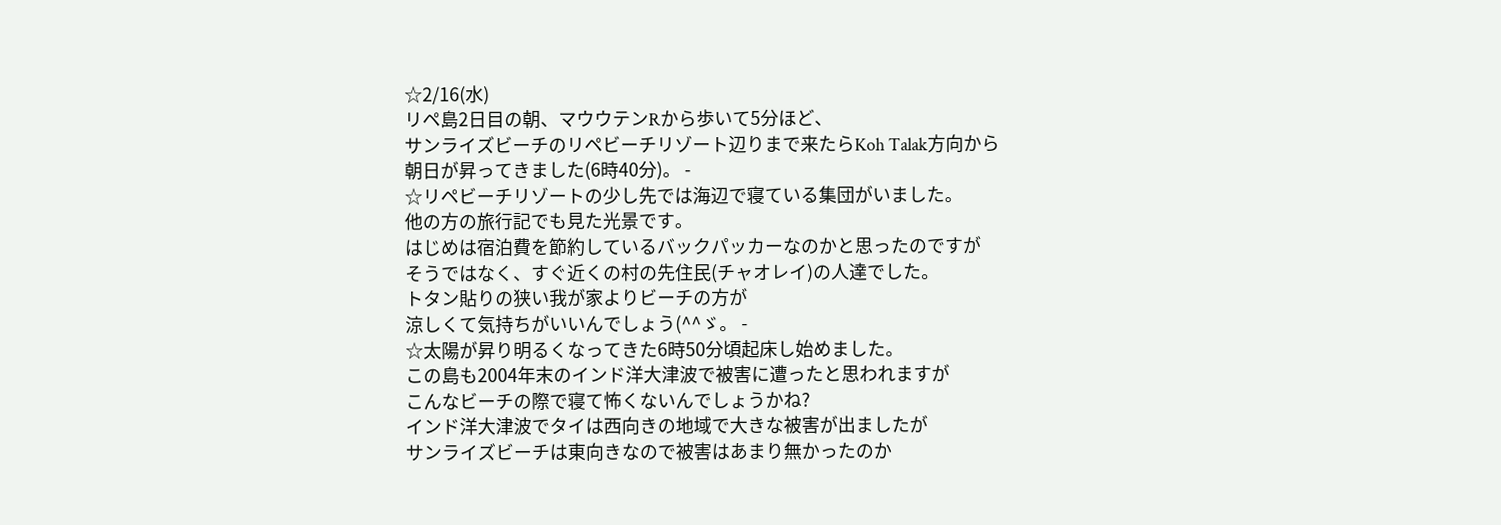☆2/16(水)
リペ島2日目の朝、マウウテンRから歩いて5分ほど、
サンライズビーチのリペビーチリゾート辺りまで来たらKoh Talak方向から
朝日が昇ってきました(6時40分)。 -
☆リペビーチリゾートの少し先では海辺で寝ている集団がいました。
他の方の旅行記でも見た光景です。
はじめは宿泊費を節約しているバックパッカーなのかと思ったのですが
そうではなく、すぐ近くの村の先住民(チャオレイ)の人達でした。
トタン貼りの狭い我が家よりビーチの方が
涼しくて気持ちがいいんでしょう(^^ゞ。 -
☆太陽が昇り明るくなってきた6時50分頃起床し始めました。
この島も2004年末のインド洋大津波で被害に遭ったと思われますが
こんなビーチの際で寝て怖くないんでしょうかね?
インド洋大津波でタイは西向きの地域で大きな被害が出ましたが
サンライズビーチは東向きなので被害はあまり無かったのか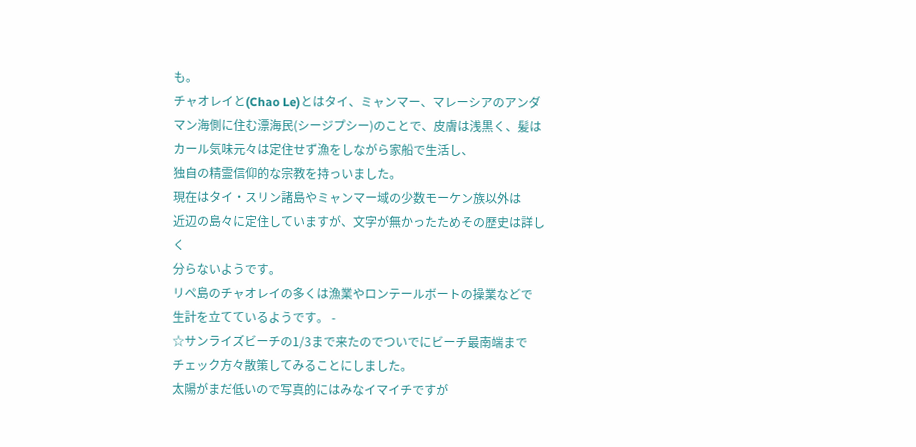も。
チャオレイと(Chao Le)とはタイ、ミャンマー、マレーシアのアンダマン海側に住む漂海民(シージプシー)のことで、皮膚は浅黒く、髪はカール気味元々は定住せず漁をしながら家船で生活し、
独自の精霊信仰的な宗教を持っいました。
現在はタイ・スリン諸島やミャンマー域の少数モーケン族以外は
近辺の島々に定住していますが、文字が無かったためその歴史は詳しく
分らないようです。
リペ島のチャオレイの多くは漁業やロンテールボートの操業などで
生計を立てているようです。 -
☆サンライズビーチの1/3まで来たのでついでにビーチ最南端まで
チェック方々散策してみることにしました。
太陽がまだ低いので写真的にはみなイマイチですが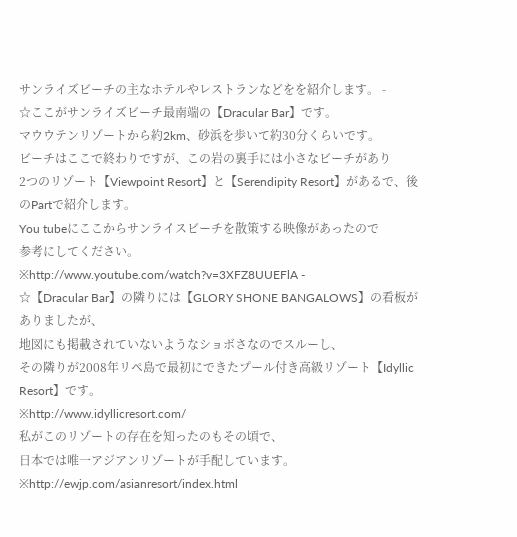サンライズビーチの主なホテルやレストランなどをを紹介します。 -
☆ここがサンライズビーチ最南端の【Dracular Bar】です。
マウウテンリゾートから約2km、砂浜を歩いて約30分くらいです。
ビーチはここで終わりですが、この岩の裏手には小さなビーチがあり
2つのリゾート【Viewpoint Resort】と【Serendipity Resort】があるで、後のPartで紹介します。
You tubeにここからサンライスビーチを散策する映像があったので
参考にしてください。
※http://www.youtube.com/watch?v=3XFZ8UUEFlA -
☆【Dracular Bar】の隣りには【GLORY SHONE BANGALOWS】の看板がありましたが、
地図にも掲載されていないようなショボさなのでスルーし、
その隣りが2008年リペ島で最初にできたプール付き高級リゾート【Idyllic Resort】です。
※http://www.idyllicresort.com/
私がこのリゾートの存在を知ったのもその頃で、
日本では唯一アジアンリゾートが手配しています。
※http://ewjp.com/asianresort/index.html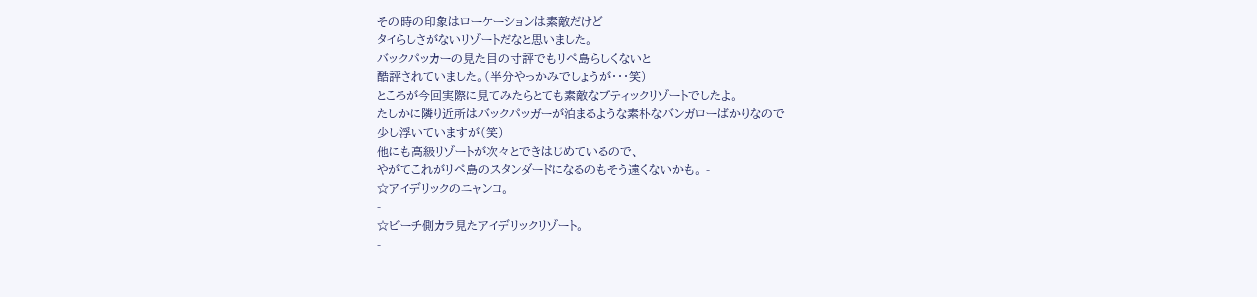その時の印象はローケーションは素敵だけど
タイらしさがないリゾートだなと思いました。
バックパッカーの見た目の寸評でもリペ島らしくないと
酷評されていました。(半分やっかみでしょうが・・・笑)
ところが今回実際に見てみたらとても素敵なブティックリゾートでしたよ。
たしかに隣り近所はバックパッガーが泊まるような素朴なバンガローばかりなので
少し浮いていますが(笑)
他にも高級リゾートが次々とできはじめているので、
やがてこれがリペ島のスタンダードになるのもそう遠くないかも。 -
☆アイデリックのニャンコ。
-
☆ビーチ側カラ見たアイデリックリゾート。
-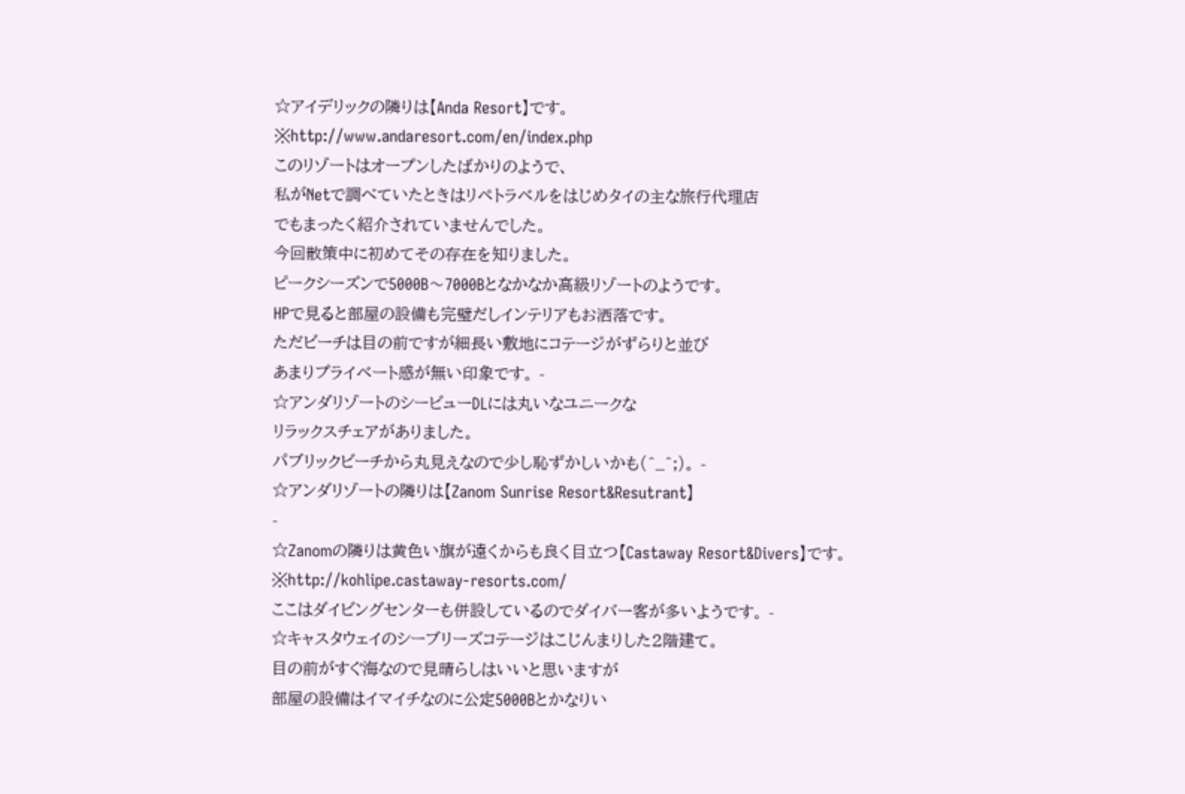☆アイデリックの隣りは【Anda Resort】です。
※http://www.andaresort.com/en/index.php
このリゾートはオープンしたばかりのようで、
私がNetで調べていたときはリペトラベルをはじめタイの主な旅行代理店
でもまったく紹介されていませんでした。
今回散策中に初めてその存在を知りました。
ピークシーズンで5000B〜7000Bとなかなか高級リゾートのようです。
HPで見ると部屋の設備も完璧だしインテリアもお洒落です。
ただビーチは目の前ですが細長い敷地にコテージがずらりと並び
あまりプライベート感が無い印象です。 -
☆アンダリゾートのシービューDLには丸いなユニークな
リラックスチェアがありました。
パブリックビーチから丸見えなので少し恥ずかしいかも(^_^;)。 -
☆アンダリゾートの隣りは【Zanom Sunrise Resort&Resutrant】
-
☆Zanomの隣りは黄色い旗が遠くからも良く目立つ【Castaway Resort&Divers】です。
※http://kohlipe.castaway-resorts.com/
ここはダイビングセンターも併設しているのでダイバー客が多いようです。 -
☆キャスタウェイのシーブリーズコテージはこじんまりした2階建て。
目の前がすぐ海なので見晴らしはいいと思いますが
部屋の設備はイマイチなのに公定5000Bとかなりい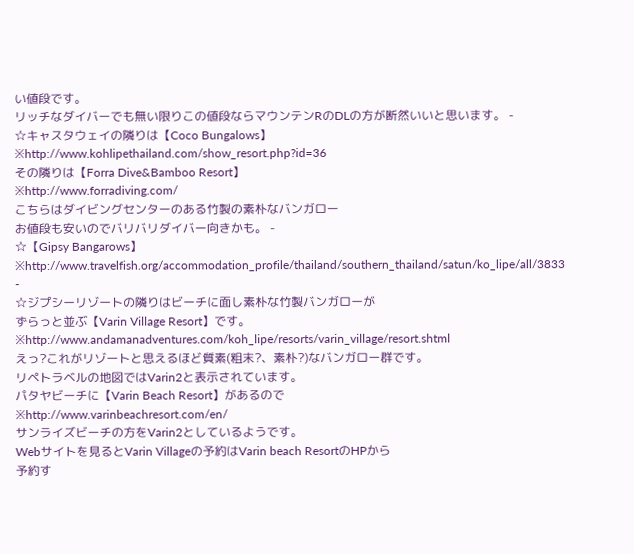い値段です。
リッチなダイバーでも無い限りこの値段ならマウンテンRのDLの方が断然いいと思います。 -
☆キャスタウェイの隣りは【Coco Bungalows】
※http://www.kohlipethailand.com/show_resort.php?id=36
その隣りは【Forra Dive&Bamboo Resort】
※http://www.forradiving.com/
こちらはダイビングセンターのある竹製の素朴なバンガロー
お値段も安いのでバリバリダイバー向きかも。 -
☆【Gipsy Bangarows】
※http://www.travelfish.org/accommodation_profile/thailand/southern_thailand/satun/ko_lipe/all/3833 -
☆ジプシーリゾートの隣りはビーチに面し素朴な竹製バンガローが
ずらっと並ぶ【Varin Village Resort】です。
※http://www.andamanadventures.com/koh_lipe/resorts/varin_village/resort.shtml
えっ?これがリゾートと思えるほど質素(粗末?、素朴?)なバンガロー群です。
リペトラベルの地図ではVarin2と表示されています。
パタヤビーチに【Varin Beach Resort】があるので
※http://www.varinbeachresort.com/en/
サンライズビーチの方をVarin2としているようです。
Webサイトを見るとVarin Villageの予約はVarin beach ResortのHPから
予約す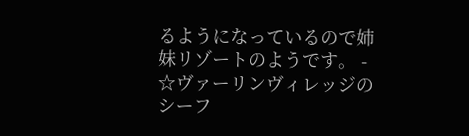るようになっているので姉妹リゾートのようです。 -
☆ヴァーリンヴィレッジのシーフ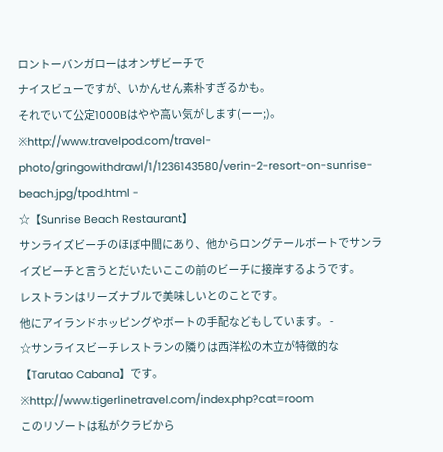ロントーバンガローはオンザビーチで
ナイスビューですが、いかんせん素朴すぎるかも。
それでいて公定1000Bはやや高い気がします(ーー;)。
※http://www.travelpod.com/travel-photo/gringowithdrawl/1/1236143580/verin-2-resort-on-sunrise-beach.jpg/tpod.html -
☆【Sunrise Beach Restaurant】
サンライズビーチのほぼ中間にあり、他からロングテールボートでサンライズビーチと言うとだいたいここの前のビーチに接岸するようです。
レストランはリーズナブルで美味しいとのことです。
他にアイランドホッピングやボートの手配などもしています。 -
☆サンライスビーチレストランの隣りは西洋松の木立が特徴的な
【Tarutao Cabana】です。
※http://www.tigerlinetravel.com/index.php?cat=room
このリゾートは私がクラビから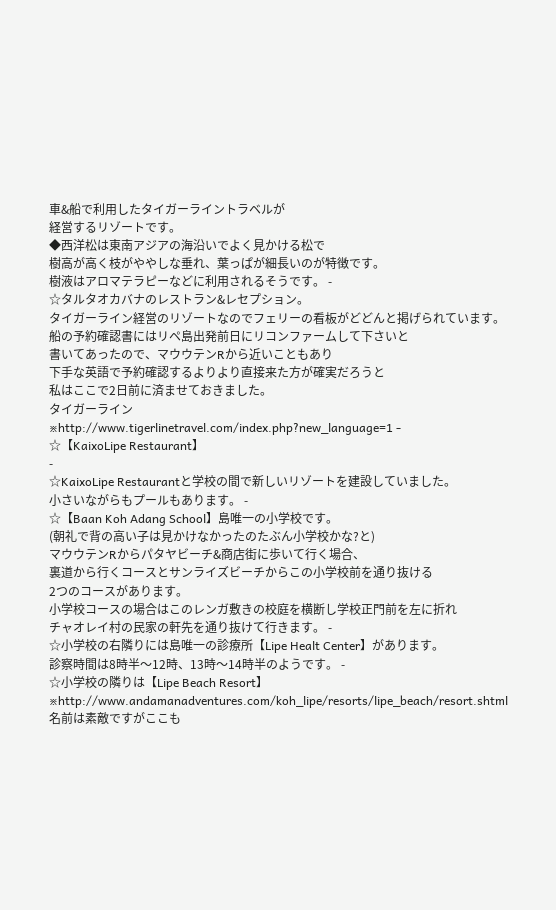車&船で利用したタイガーライントラベルが
経営するリゾートです。
◆西洋松は東南アジアの海沿いでよく見かける松で
樹高が高く枝がややしな垂れ、葉っぱが細長いのが特徴です。
樹液はアロマテラピーなどに利用されるそうです。 -
☆タルタオカバナのレストラン&レセプション。
タイガーライン経営のリゾートなのでフェリーの看板がどどんと掲げられています。
船の予約確認書にはリペ島出発前日にリコンファームして下さいと
書いてあったので、マウウテンRから近いこともあり
下手な英語で予約確認するよりより直接来た方が確実だろうと
私はここで2日前に済ませておきました。
タイガーライン
※http://www.tigerlinetravel.com/index.php?new_language=1 -
☆【KaixoLipe Restaurant】
-
☆KaixoLipe Restaurantと学校の間で新しいリゾートを建設していました。
小さいながらもプールもあります。 -
☆【Baan Koh Adang School】島唯一の小学校です。
(朝礼で背の高い子は見かけなかったのたぶん小学校かな?と)
マウウテンRからパタヤビーチ&商店街に歩いて行く場合、
裏道から行くコースとサンライズビーチからこの小学校前を通り抜ける
2つのコースがあります。
小学校コースの場合はこのレンガ敷きの校庭を横断し学校正門前を左に折れ
チャオレイ村の民家の軒先を通り抜けて行きます。 -
☆小学校の右隣りには島唯一の診療所【Lipe Healt Center】があります。
診察時間は8時半〜12時、13時〜14時半のようです。 -
☆小学校の隣りは【Lipe Beach Resort】
※http://www.andamanadventures.com/koh_lipe/resorts/lipe_beach/resort.shtml
名前は素敵ですがここも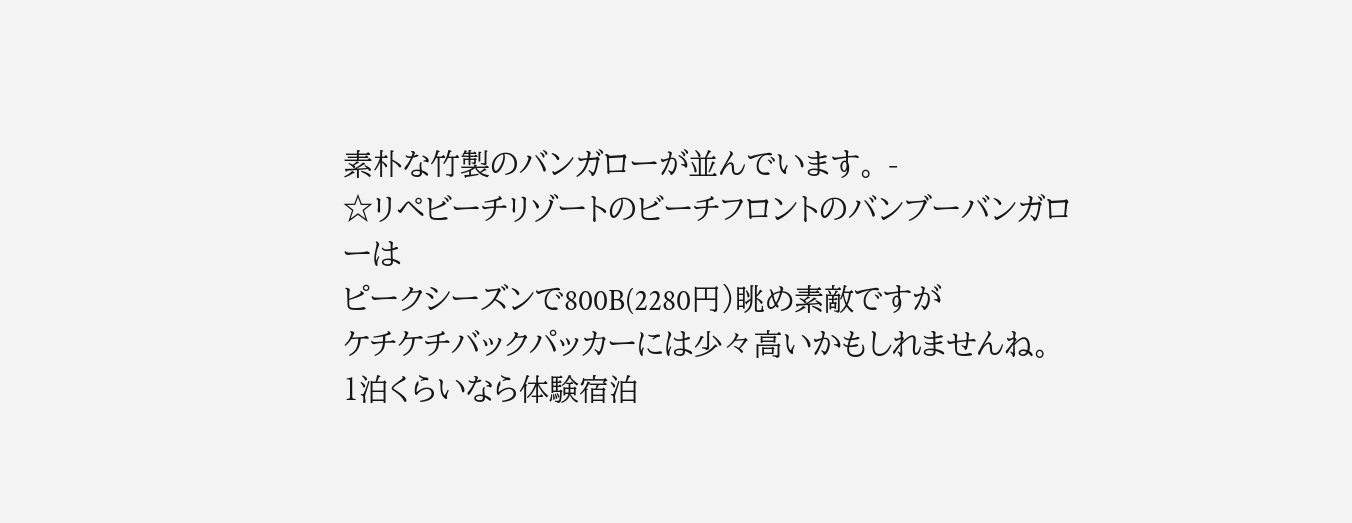素朴な竹製のバンガローが並んでいます。 -
☆リペビーチリゾートのビーチフロントのバンブーバンガローは
ピークシーズンで800B(2280円)眺め素敵ですが
ケチケチバックパッカーには少々高いかもしれませんね。
1泊くらいなら体験宿泊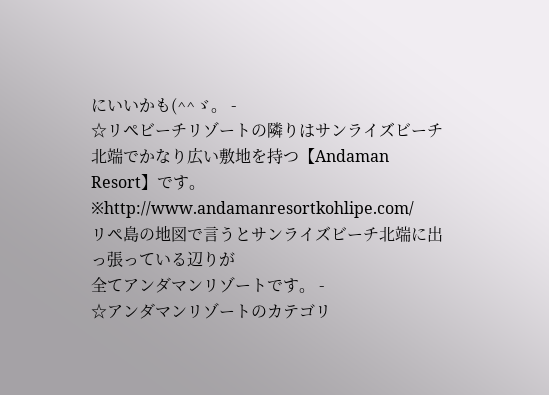にいいかも(^^ゞ。 -
☆リペビーチリゾートの隣りはサンライズビーチ北端でかなり広い敷地を持つ【Andaman Resort】です。
※http://www.andamanresortkohlipe.com/
リペ島の地図で言うとサンライズビーチ北端に出っ張っている辺りが
全てアンダマンリゾートです。 -
☆アンダマンリゾートのカテゴリ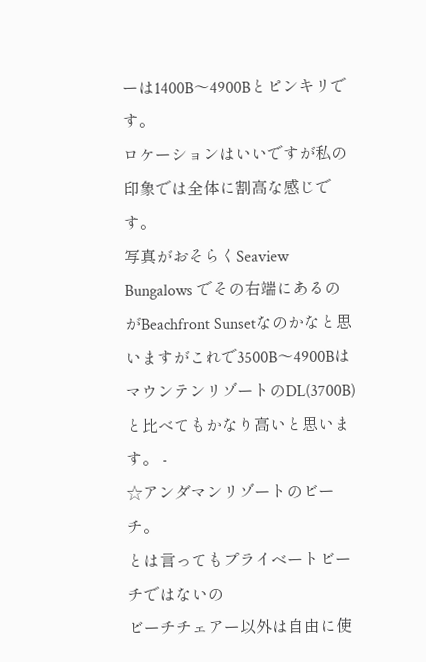ーは1400B〜4900Bとピンキリです。
ロケーションはいいですが私の印象では全体に割高な感じです。
写真がおそらくSeaview Bungalows でその右端にあるのがBeachfront Sunsetなのかなと思いますがこれで3500B〜4900BはマウンテンリゾートのDL(3700B)と比べてもかなり高いと思います。 -
☆アンダマンリゾートのビーチ。
とは言ってもプライベートビーチではないの
ビーチチェアー以外は自由に使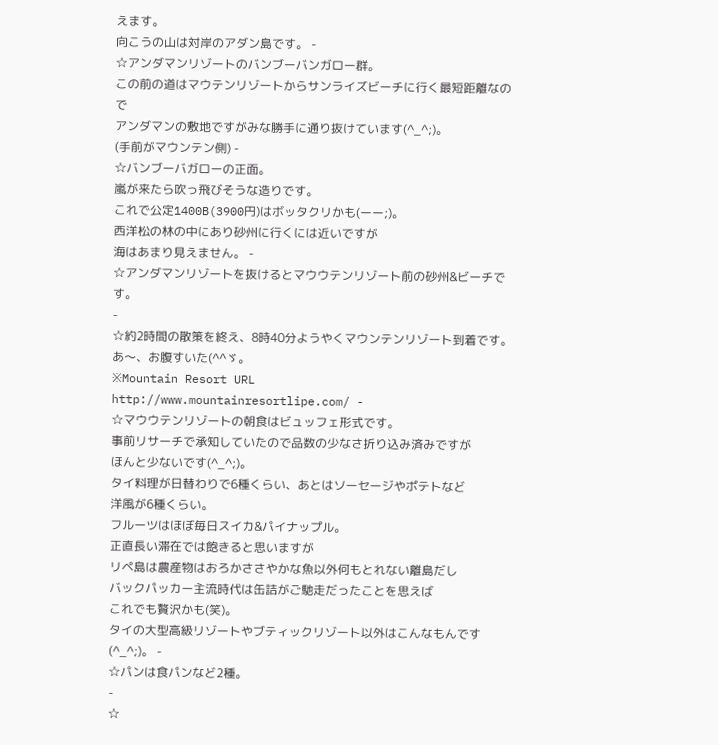えます。
向こうの山は対岸のアダン島です。 -
☆アンダマンリゾートのバンブーバンガロー群。
この前の道はマウテンリゾートからサンライズビーチに行く最短距離なので
アンダマンの敷地ですがみな勝手に通り抜けています(^_^;)。
(手前がマウンテン側) -
☆バンブーバガローの正面。
嵐が来たら吹っ飛びそうな造りです。
これで公定1400B(3900円)はボッタクリかも(ーー;)。
西洋松の林の中にあり砂州に行くには近いですが
海はあまり見えません。 -
☆アンダマンリゾートを抜けるとマウウテンリゾート前の砂州&ビーチです。
-
☆約2時間の散策を終え、8時40分ようやくマウンテンリゾート到着です。
あ〜、お腹すいた(^^ゞ。
※Mountain Resort URL
http://www.mountainresortlipe.com/ -
☆マウウテンリゾートの朝食はビュッフェ形式です。
事前リサーチで承知していたので品数の少なさ折り込み済みですが
ほんと少ないです(^_^;)。
タイ料理が日替わりで6種くらい、あとはソーセージやポテトなど
洋風が6種くらい。
フルーツはほぼ毎日スイカ&パイナップル。
正直長い滞在では飽きると思いますが
リペ島は農産物はおろかささやかな魚以外何もとれない離島だし
バックパッカー主流時代は缶詰がご馳走だったことを思えば
これでも贅沢かも(笑)。
タイの大型高級リゾートやブティックリゾート以外はこんなもんです(^_^;)。 -
☆パンは食パンなど2種。
-
☆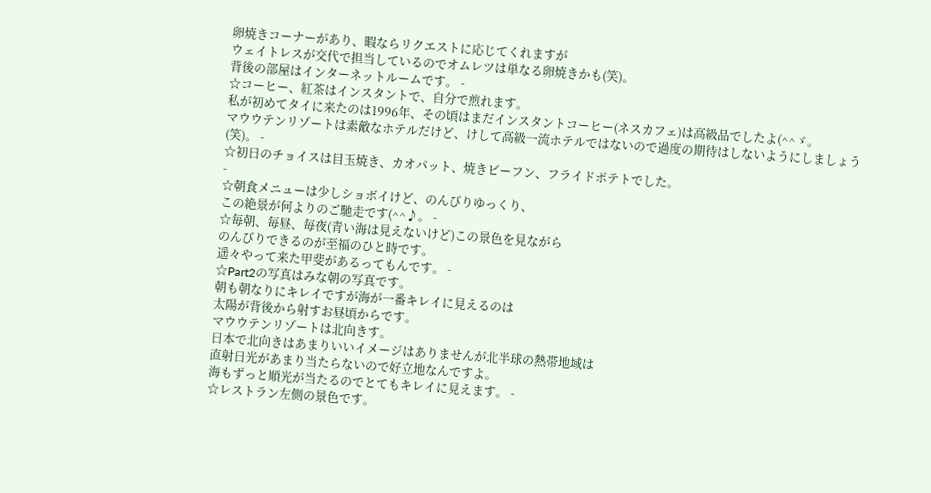卵焼きコーナーがあり、暇ならリクエストに応じてくれますが
ウェイトレスが交代で担当しているのでオムレツは単なる卵焼きかも(笑)。
背後の部屋はインターネットルームです。 -
☆コーヒー、紅茶はインスタントで、自分で煎れます。
私が初めてタイに来たのは1996年、その頃はまだインスタントコーヒー(ネスカフェ)は高級品でしたよ(^^ゞ。
マウウテンリゾートは素敵なホテルだけど、けして高級一流ホテルではないので過度の期待はしないようにしましょう(笑)。 -
☆初日のチョイスは目玉焼き、カオパット、焼きビーフン、フライドポテトでした。
-
☆朝食メニューは少しショボイけど、のんびりゆっくり、
この絶景が何よりのご馳走です(^^♪。 -
☆毎朝、毎昼、毎夜(青い海は見えないけど)この景色を見ながら
のんびりできるのが至福のひと時です。
遥々やって来た甲斐があるってもんです。 -
☆Part2の写真はみな朝の写真です。
朝も朝なりにキレイですが海が一番キレイに見えるのは
太陽が背後から射すお昼頃からです。
マウウテンリゾートは北向きす。
日本で北向きはあまりいいイメージはありませんが北半球の熱帯地域は
直射日光があまり当たらないので好立地なんですよ。
海もずっと順光が当たるのでとてもキレイに見えます。 -
☆レストラン左側の景色です。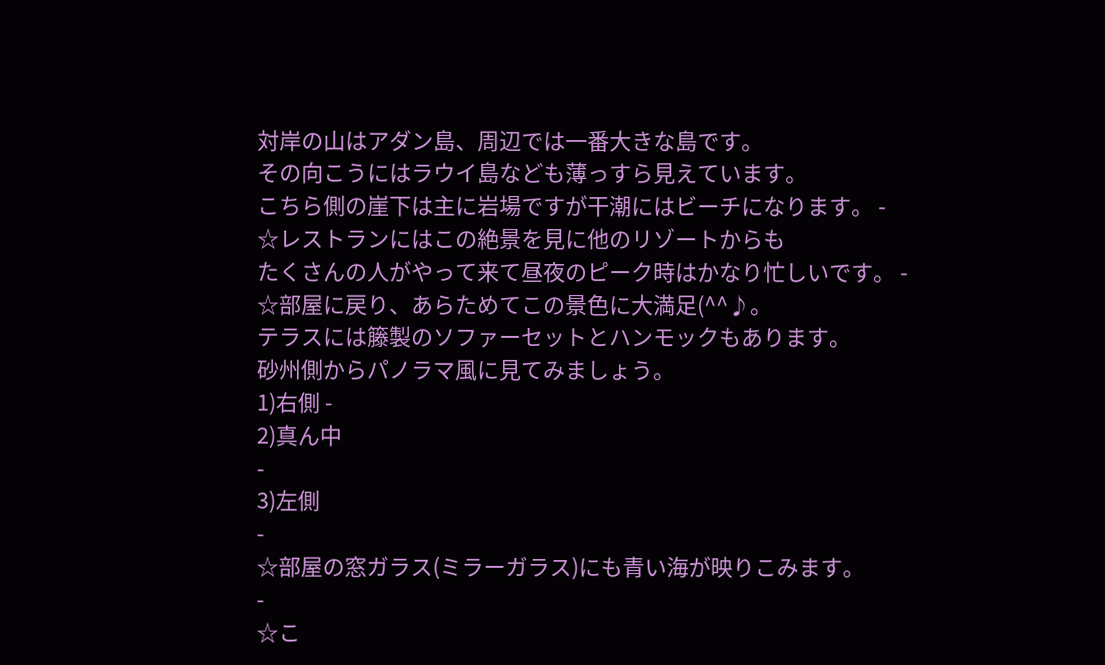対岸の山はアダン島、周辺では一番大きな島です。
その向こうにはラウイ島なども薄っすら見えています。
こちら側の崖下は主に岩場ですが干潮にはビーチになります。 -
☆レストランにはこの絶景を見に他のリゾートからも
たくさんの人がやって来て昼夜のピーク時はかなり忙しいです。 -
☆部屋に戻り、あらためてこの景色に大満足(^^♪。
テラスには籐製のソファーセットとハンモックもあります。
砂州側からパノラマ風に見てみましょう。
1)右側 -
2)真ん中
-
3)左側
-
☆部屋の窓ガラス(ミラーガラス)にも青い海が映りこみます。
-
☆こ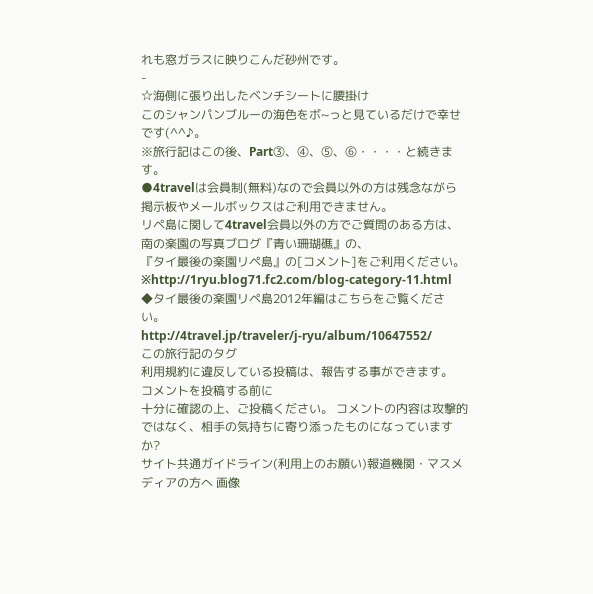れも窓ガラスに映りこんだ砂州です。
-
☆海側に張り出したベンチシートに腰掛け
このシャンパンブルーの海色をボ~っと見ているだけで幸せです(^^♪。
※旅行記はこの後、Part③、④、⑤、⑥・・・・と続きます。
●4travelは会員制(無料)なので会員以外の方は残念ながら掲示板やメールボックスはご利用できません。
リペ島に関して4travel会員以外の方でご質問のある方は、
南の楽園の写真ブログ『青い珊瑚礁』の、
『タイ最後の楽園リペ島』の[コメント]をご利用ください。
※http://1ryu.blog71.fc2.com/blog-category-11.html
◆タイ最後の楽園リペ島2012年編はこちらをご覧ください。
http://4travel.jp/traveler/j-ryu/album/10647552/
この旅行記のタグ
利用規約に違反している投稿は、報告する事ができます。
コメントを投稿する前に
十分に確認の上、ご投稿ください。 コメントの内容は攻撃的ではなく、相手の気持ちに寄り添ったものになっていますか?
サイト共通ガイドライン(利用上のお願い)報道機関・マスメディアの方へ 画像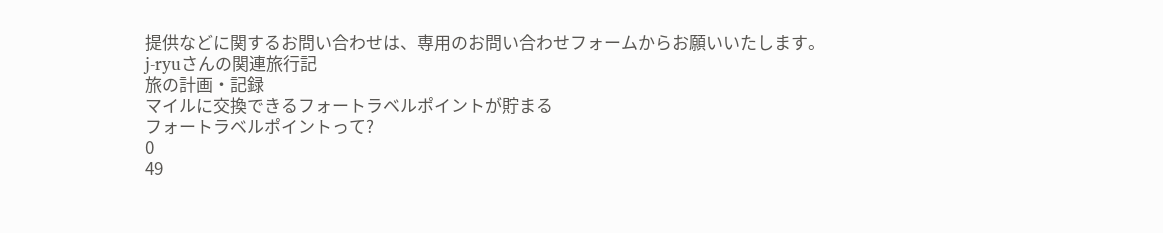提供などに関するお問い合わせは、専用のお問い合わせフォームからお願いいたします。
j-ryuさんの関連旅行記
旅の計画・記録
マイルに交換できるフォートラベルポイントが貯まる
フォートラベルポイントって?
0
49